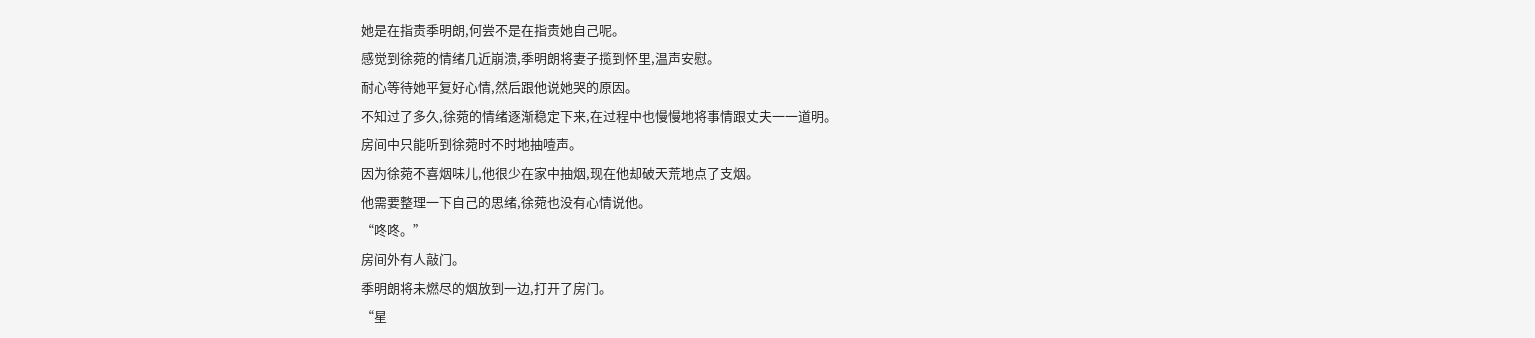她是在指责季明朗,何尝不是在指责她自己呢。
感觉到徐菀的情绪几近崩溃,季明朗将妻子揽到怀里,温声安慰。
耐心等待她平复好心情,然后跟他说她哭的原因。
不知过了多久,徐菀的情绪逐渐稳定下来,在过程中也慢慢地将事情跟丈夫一一道明。
房间中只能听到徐菀时不时地抽噎声。
因为徐菀不喜烟味儿,他很少在家中抽烟,现在他却破天荒地点了支烟。
他需要整理一下自己的思绪,徐菀也没有心情说他。
“咚咚。”
房间外有人敲门。
季明朗将未燃尽的烟放到一边,打开了房门。
“星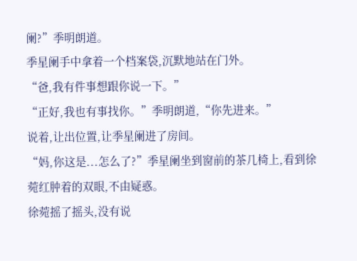阑?”季明朗道。
季星阑手中拿着一个档案袋,沉默地站在门外。
“爸,我有件事想跟你说一下。”
“正好,我也有事找你。”季明朗道,“你先进来。”
说着,让出位置,让季星阑进了房间。
“妈,你这是...怎么了?”季星阑坐到窗前的茶几椅上,看到徐菀红肿着的双眼,不由疑惑。
徐菀摇了摇头,没有说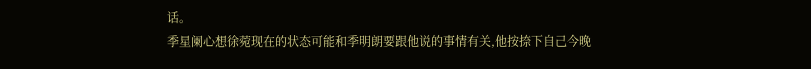话。
季星阑心想徐菀现在的状态可能和季明朗要跟他说的事情有关,他按捺下自己今晚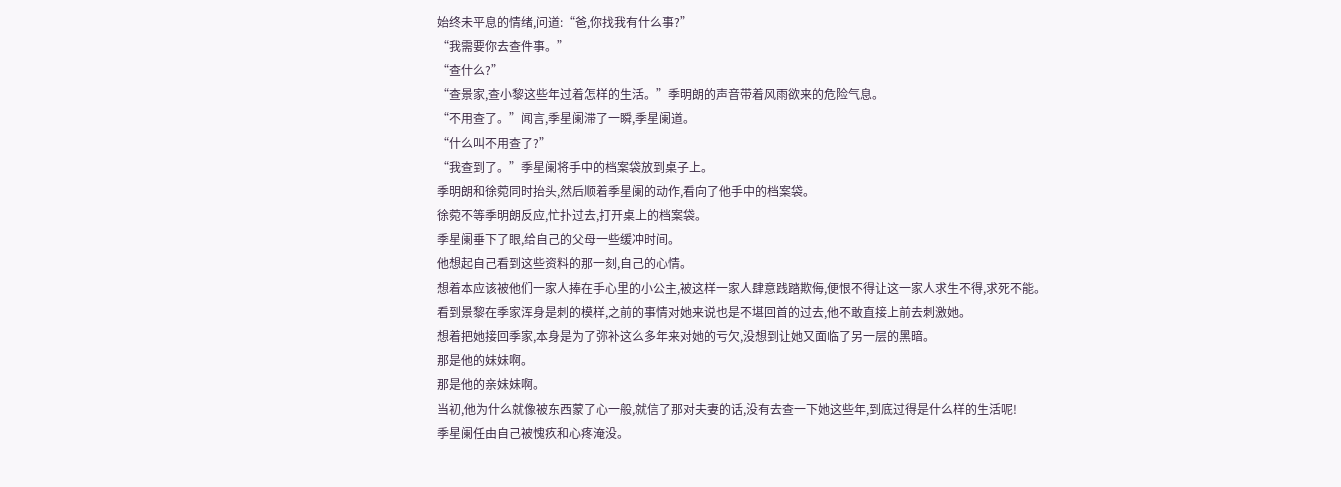始终未平息的情绪,问道:“爸,你找我有什么事?”
“我需要你去查件事。”
“查什么?”
“查景家,查小黎这些年过着怎样的生活。”季明朗的声音带着风雨欲来的危险气息。
“不用查了。”闻言,季星阑滞了一瞬,季星阑道。
“什么叫不用查了?”
“我查到了。”季星阑将手中的档案袋放到桌子上。
季明朗和徐菀同时抬头,然后顺着季星阑的动作,看向了他手中的档案袋。
徐菀不等季明朗反应,忙扑过去,打开桌上的档案袋。
季星阑垂下了眼,给自己的父母一些缓冲时间。
他想起自己看到这些资料的那一刻,自己的心情。
想着本应该被他们一家人捧在手心里的小公主,被这样一家人肆意践踏欺侮,便恨不得让这一家人求生不得,求死不能。
看到景黎在季家浑身是刺的模样,之前的事情对她来说也是不堪回首的过去,他不敢直接上前去刺激她。
想着把她接回季家,本身是为了弥补这么多年来对她的亏欠,没想到让她又面临了另一层的黑暗。
那是他的妹妹啊。
那是他的亲妹妹啊。
当初,他为什么就像被东西蒙了心一般,就信了那对夫妻的话,没有去查一下她这些年,到底过得是什么样的生活呢!
季星阑任由自己被愧疚和心疼淹没。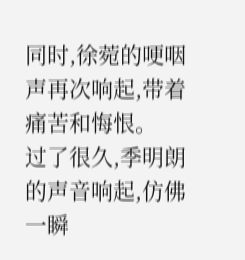同时,徐菀的哽咽声再次响起,带着痛苦和悔恨。
过了很久,季明朗的声音响起,仿佛一瞬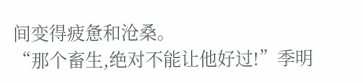间变得疲惫和沧桑。
“那个畜生,绝对不能让他好过!”季明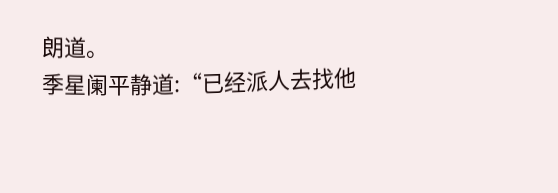朗道。
季星阑平静道:“已经派人去找他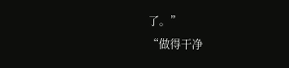了。”
“做得干净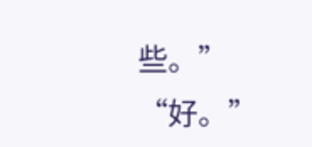些。”
“好。”